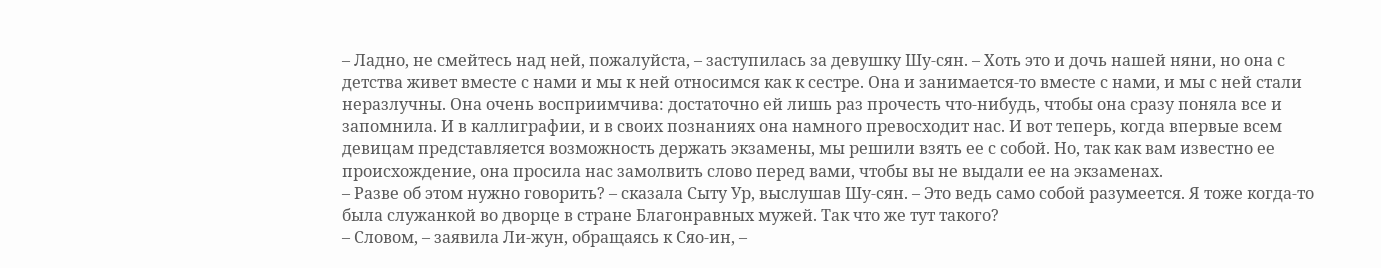– Ладно, не смейтесь над ней, пожалуйста, – заступилась за девушку Шу-сян. – Хоть это и дочь нашей няни, но она с детства живет вместе с нами и мы к ней относимся как к сестре. Она и занимается-то вместе с нами, и мы с ней стали неразлучны. Она очень восприимчива: достаточно ей лишь раз прочесть что-нибудь, чтобы она сразу поняла все и запомнила. И в каллиграфии, и в своих познаниях она намного превосходит нас. И вот теперь, когда впервые всем девицам представляется возможность держать экзамены, мы решили взять ее с собой. Но, так как вам известно ее происхождение, она просила нас замолвить слово перед вами, чтобы вы не выдали ее на экзаменах.
– Разве об этом нужно говорить? – сказала Сыту Ур, выслушав Шу-сян. – Это ведь само собой разумеется. Я тоже когда-то была служанкой во дворце в стране Благонравных мужей. Так что же тут такого?
– Словом, – заявила Ли-жун, обращаясь к Сяо-ин, –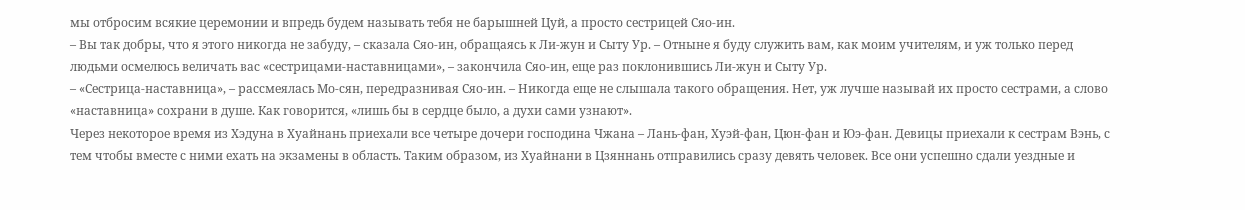мы отбросим всякие церемонии и впредь будем называть тебя не барышней Цуй, а просто сестрицей Сяо-ин.
– Вы так добры, что я этого никогда не забуду, – сказала Сяо-ин, обращаясь к Ли-жун и Сыту Ур. – Отныне я буду служить вам, как моим учителям, и уж только перед людьми осмелюсь величать вас «сестрицами-наставницами», – закончила Сяо-ин, еще раз поклонившись Ли-жун и Сыту Ур.
– «Сестрица-наставница», – рассмеялась Мо-сян, передразнивая Сяо-ин. – Никогда еще не слышала такого обращения. Нет, уж лучше называй их просто сестрами, а слово «наставница» сохрани в душе. Как говорится, «лишь бы в сердце было, а духи сами узнают».
Через некоторое время из Хэдуна в Хуайнань приехали все четыре дочери господина Чжана – Лань-фан, Хуэй-фан, Цюн-фан и Юэ-фан. Девицы приехали к сестрам Вэнь, с тем чтобы вместе с ними ехать на экзамены в область. Таким образом, из Хуайнани в Цзяннань отправились сразу девять человек. Все они успешно сдали уездные и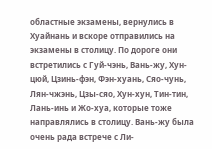областные экзамены, вернулись в Хуайнань и вскоре отправились на экзамены в столицу. По дороге они встретились с Гуй-чэнь, Вань-жу, Хун-цюй, Цзинь-фэн, Фэн-хуань, Сяо-чунь, Лян-чжэнь, Цзы-сяо, Хун-хун, Тин-тин, Лань-инь и Жо-хуа, которые тоже направлялись в столицу. Вань-жу была очень рада встрече с Ли-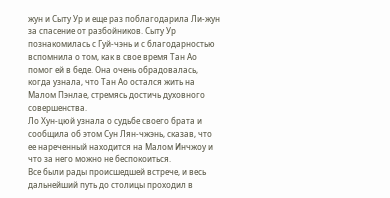жун и Сыту Ур и еще раз поблагодарила Ли-жун за спасение от разбойников. Сыту Ур познакомилась с Гуй-чэнь и с благодарностью вспомнила о том, как в свое время Тан Ао помог ей в беде. Она очень обрадовалась, когда узнала, что Тан Ао остался жить на Малом Пэнлае, стремясь достичь духовного совершенства.
Ло Хун-цюй узнала о судьбе своего брата и сообщила об этом Сун Лян-чжэнь, сказав, что ее нареченный находится на Малом Инчжоу и что за него можно не беспокоиться.
Все были рады происшедшей встрече, и весь дальнейший путь до столицы проходил в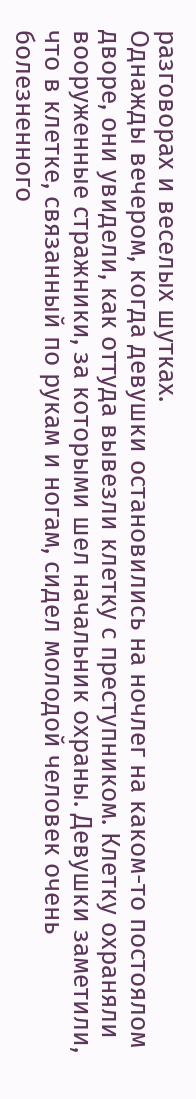разговорах и веселых шутках.
Однажды вечером, когда девушки остановились на ночлег на каком-то постоялом дворе, они увидели, как оттуда вывезли клетку с преступником. Клетку охраняли вооруженные стражники, за которыми шел начальник охраны. Девушки заметили, что в клетке, связанный по рукам и ногам, сидел молодой человек очень болезненного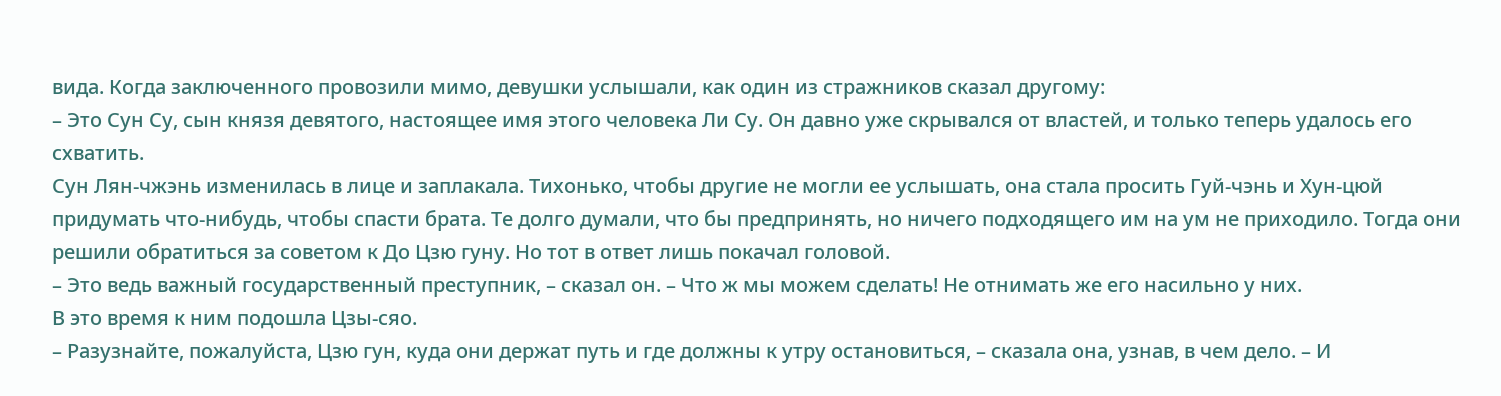вида. Когда заключенного провозили мимо, девушки услышали, как один из стражников сказал другому:
– Это Сун Су, сын князя девятого, настоящее имя этого человека Ли Су. Он давно уже скрывался от властей, и только теперь удалось его схватить.
Сун Лян-чжэнь изменилась в лице и заплакала. Тихонько, чтобы другие не могли ее услышать, она стала просить Гуй-чэнь и Хун-цюй придумать что-нибудь, чтобы спасти брата. Те долго думали, что бы предпринять, но ничего подходящего им на ум не приходило. Тогда они решили обратиться за советом к До Цзю гуну. Но тот в ответ лишь покачал головой.
– Это ведь важный государственный преступник, – сказал он. – Что ж мы можем сделать! Не отнимать же его насильно у них.
В это время к ним подошла Цзы-сяо.
– Разузнайте, пожалуйста, Цзю гун, куда они держат путь и где должны к утру остановиться, – сказала она, узнав, в чем дело. – И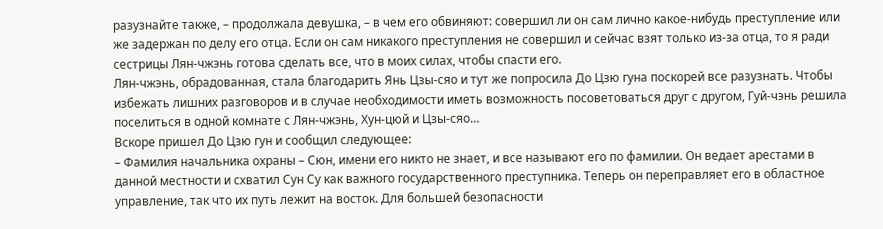разузнайте также, – продолжала девушка, – в чем его обвиняют: совершил ли он сам лично какое-нибудь преступление или же задержан по делу его отца. Если он сам никакого преступления не совершил и сейчас взят только из-за отца, то я ради сестрицы Лян-чжэнь готова сделать все, что в моих силах, чтобы спасти его.
Лян-чжэнь, обрадованная, стала благодарить Янь Цзы-сяо и тут же попросила До Цзю гуна поскорей все разузнать. Чтобы избежать лишних разговоров и в случае необходимости иметь возможность посоветоваться друг с другом, Гуй-чэнь решила поселиться в одной комнате с Лян-чжэнь, Хун-цюй и Цзы-сяо…
Вскоре пришел До Цзю гун и сообщил следующее:
– Фамилия начальника охраны – Сюн, имени его никто не знает, и все называют его по фамилии. Он ведает арестами в данной местности и схватил Сун Су как важного государственного преступника. Теперь он переправляет его в областное управление, так что их путь лежит на восток. Для большей безопасности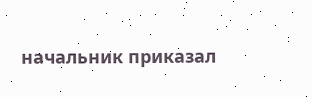начальник приказал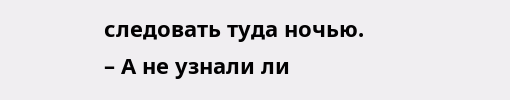следовать туда ночью.
– А не узнали ли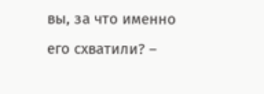вы, за что именно его схватили? –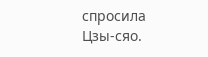спросила Цзы-сяо.